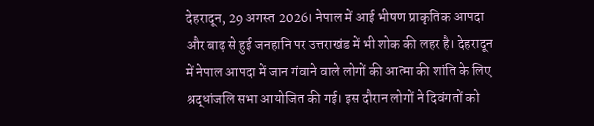देहरादून, 29 अगस्त 2026। नेपाल में आई भीषण प्राकृतिक आपदा और बाढ़ से हुई जनहानि पर उत्तराखंड में भी शोक की लहर है। देहरादून में नेपाल आपदा में जान गंवाने वाले लोगों की आत्मा की शांति के लिए श्रद्धांजलि सभा आयोजित की गई। इस दौरान लोगों ने दिवंगतों को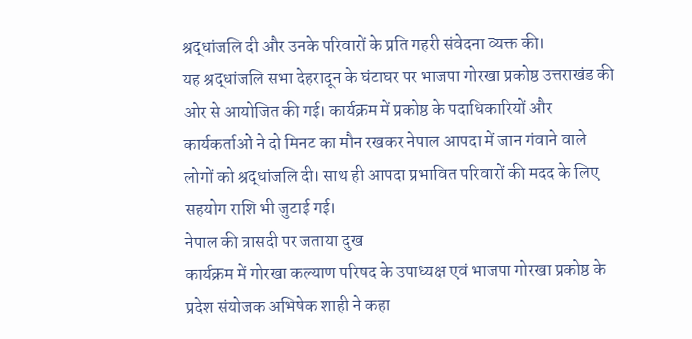श्रद्धांजलि दी और उनके परिवारों के प्रति गहरी संवेदना व्यक्त की।
यह श्रद्धांजलि सभा देहरादून के घंटाघर पर भाजपा गोरखा प्रकोष्ठ उत्तराखंड की ओर से आयोजित की गई। कार्यक्रम में प्रकोष्ठ के पदाधिकारियों और कार्यकर्ताओं ने दो मिनट का मौन रखकर नेपाल आपदा में जान गंवाने वाले लोगों को श्रद्धांजलि दी। साथ ही आपदा प्रभावित परिवारों की मदद के लिए सहयोग राशि भी जुटाई गई।
नेपाल की त्रासदी पर जताया दुख
कार्यक्रम में गोरखा कल्याण परिषद के उपाध्यक्ष एवं भाजपा गोरखा प्रकोष्ठ के प्रदेश संयोजक अभिषेक शाही ने कहा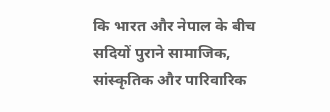कि भारत और नेपाल के बीच सदियों पुराने सामाजिक, सांस्कृतिक और पारिवारिक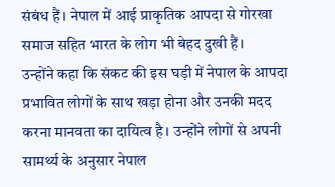संबंध हैं। नेपाल में आई प्राकृतिक आपदा से गोरखा समाज सहित भारत के लोग भी बेहद दुखी हैं।
उन्होंने कहा कि संकट की इस घड़ी में नेपाल के आपदा प्रभावित लोगों के साथ खड़ा होना और उनकी मदद करना मानवता का दायित्व है। उन्होंने लोगों से अपनी सामर्थ्य के अनुसार नेपाल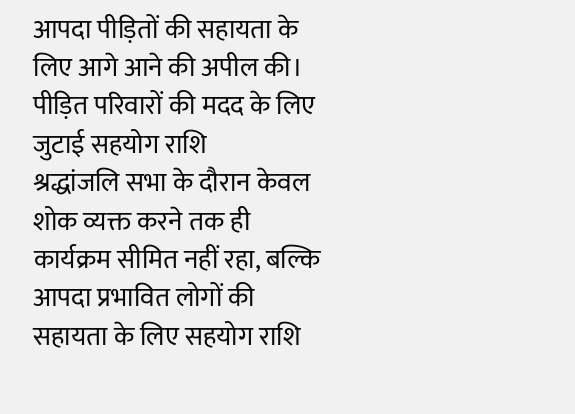आपदा पीड़ितों की सहायता के लिए आगे आने की अपील की।
पीड़ित परिवारों की मदद के लिए जुटाई सहयोग राशि
श्रद्धांजलि सभा के दौरान केवल शोक व्यक्त करने तक ही कार्यक्रम सीमित नहीं रहा, बल्कि आपदा प्रभावित लोगों की सहायता के लिए सहयोग राशि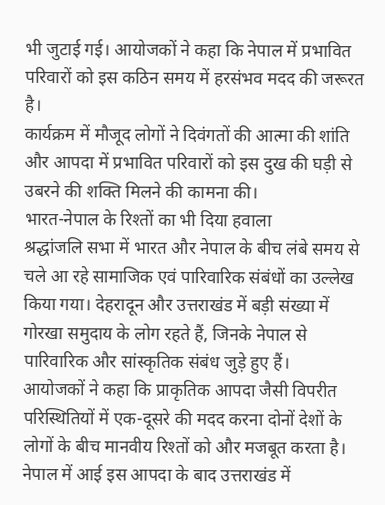भी जुटाई गई। आयोजकों ने कहा कि नेपाल में प्रभावित परिवारों को इस कठिन समय में हरसंभव मदद की जरूरत है।
कार्यक्रम में मौजूद लोगों ने दिवंगतों की आत्मा की शांति और आपदा में प्रभावित परिवारों को इस दुख की घड़ी से उबरने की शक्ति मिलने की कामना की।
भारत-नेपाल के रिश्तों का भी दिया हवाला
श्रद्धांजलि सभा में भारत और नेपाल के बीच लंबे समय से चले आ रहे सामाजिक एवं पारिवारिक संबंधों का उल्लेख किया गया। देहरादून और उत्तराखंड में बड़ी संख्या में गोरखा समुदाय के लोग रहते हैं, जिनके नेपाल से पारिवारिक और सांस्कृतिक संबंध जुड़े हुए हैं।
आयोजकों ने कहा कि प्राकृतिक आपदा जैसी विपरीत परिस्थितियों में एक-दूसरे की मदद करना दोनों देशों के लोगों के बीच मानवीय रिश्तों को और मजबूत करता है।
नेपाल में आई इस आपदा के बाद उत्तराखंड में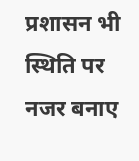प्रशासन भी स्थिति पर नजर बनाए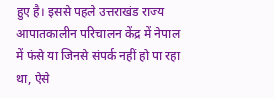हुए है। इससे पहले उत्तराखंड राज्य आपातकालीन परिचालन केंद्र में नेपाल में फंसे या जिनसे संपर्क नहीं हो पा रहा था, ऐसे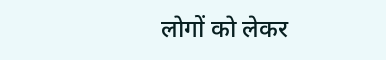लोगों को लेकर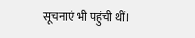सूचनाएं भी पहुंची थीं।